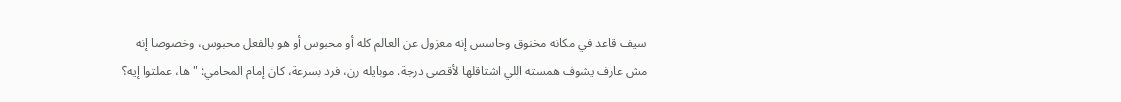سيف قاعد في مكانه مخنوق وحاسس إنه معزول عن العالم كله أو محبوس أو هو بالفعل محبوس، وخصوصا إنه مش عارف يشوف همسته اللي اشتاقلها لأقصى درجة. موبايله رن، فرد بسرعة، كان إمام المحامي: "ها، عملتوا إيه؟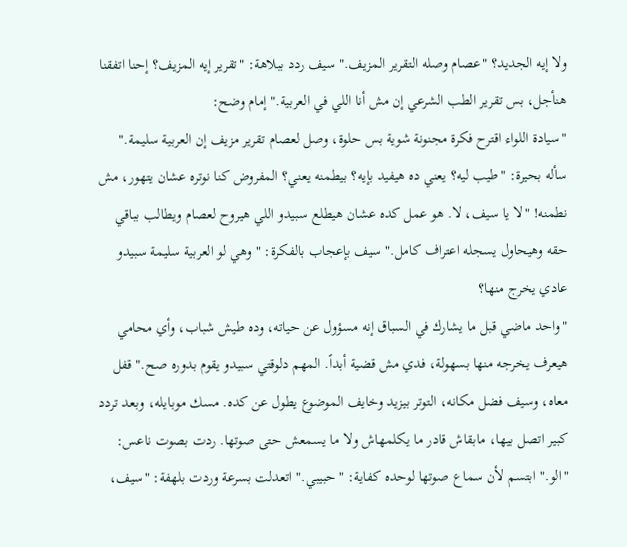ولا إيه الجديد؟ "عصام وصله التقرير المزيف." سيف ردد ببلاهة: "تقرير إيه المزيف؟ إحنا اتفقنا هنأجل، بس تقرير الطب الشرعي إن مش أنا اللي في العربية." إمام وضح:
"سيادة اللواء اقترح فكرة مجنونة شوية بس حلوة، وصل لعصام تقرير مزيف إن العربية سليمة." سأله بحيرة: "طيب ليه؟ يعني ده هيفيد بإيه؟ بيطمنه يعني؟ المفروض كنا نوتره عشان يتهور، مش نطمنه! "لا يا سيف، لا. هو عمل كده عشان هيطلع سبيدو اللي هيروح لعصام ويطالب بباقي حقه وهيحاول يسجله اعتراف كامل." سيف بإعجاب بالفكرة: "وهي لو العربية سليمة سبيدو عادي يخرج منها؟
"واحد ماضي قبل ما يشارك في السباق إنه مسؤول عن حياته، وده طيش شباب، وأي محامي هيعرف يخرجه منها بسهولة، فدي مش قضية أبداً. المهم دلوقتي سبيدو يقوم بدوره صح." قفل معاه، وسيف فضل مكانه، التوتر بيزيد وخايف الموضوع يطول عن كده. مسك موبايله، وبعد تردد كبير اتصل بيها، مابقاش قادر ما يكلمهاش ولا ما يسمعش حتى صوتها. ردت بصوت ناعس: "الو." ابتسم لأن سماع صوتها لوحده كفاية: "حبيبي." اتعدلت بسرعة وردت بلهفة: "سيف،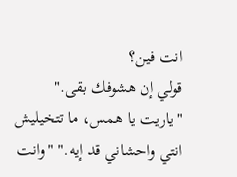انت فين؟
قولي إن هشوفك بقى." "ياريت يا همس، ما تتخيليش انتي واحشاني قد إيه." "وانت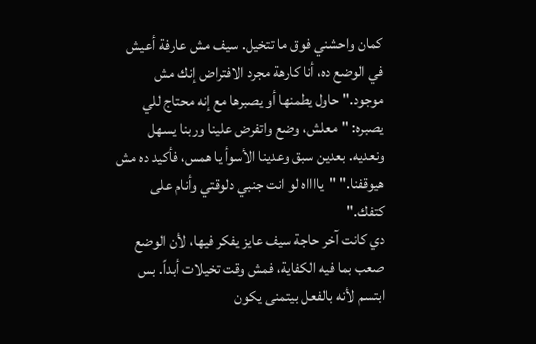كمان واحشني فوق ما تتخيل. سيف مش عارفة أعيش في الوضع ده، أنا كارهة مجرد الافتراض إنك مش موجود." حاول يطمنها أو يصبرها مع إنه محتاج للي يصبره: "معلش، وضع واتفرض علينا وربنا يسهل ونعديه. بعدين سبق وعدينا الأسوأ يا همس، فأكيد ده مش هيوقفنا." "يااااه لو انت جنبي دلوقتي وأنام على كتفك."
دي كانت آخر حاجة سيف عايز يفكر فيها، لأن الوضع صعب بما فيه الكفاية، فمش وقت تخيلات أبداً. بس ابتسم لأنه بالفعل بيتمنى يكون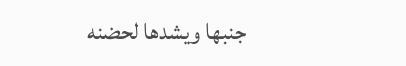جنبها ويشدها لحضنه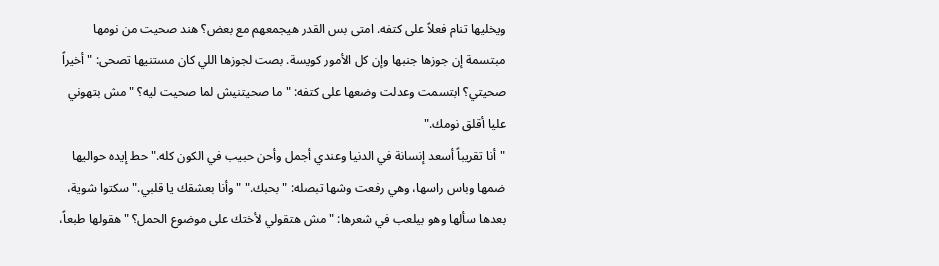ويخليها تنام فعلاً على كتفه. امتى بس القدر هيجمعهم مع بعض؟ هند صحيت من نومها مبتسمة إن جوزها جنبها وإن كل الأمور كويسة. بصت لجوزها اللي كان مستنيها تصحى: "أخيراً صحيتي؟ ابتسمت وعدلت وضعها على كتفه: "ما صحيتنيش لما صحيت ليه؟ "مش بتهوني عليا أقلق نومك."
"أنا تقريباً أسعد إنسانة في الدنيا وعندي أجمل وأحن حبيب في الكون كله." حط إيده حواليها ضمها وباس راسها، وهي رفعت وشها تبصله: "بحبك." "وأنا بعشقك يا قلبي." سكتوا شوية، بعدها سألها وهو بيلعب في شعرها: "مش هتقولي لأختك على موضوع الحمل؟ "هقولها طبعاً،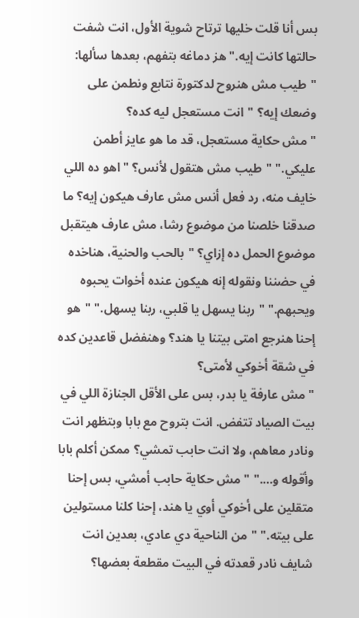بس أنا قلت خليها ترتاح شوية الأول، انت شفت حالتها كانت إيه." هز دماغه بتفهم، بعدها سألها: "طيب مش هنروح لدكتورة نتابع ونطمن على وضعك إيه؟ "انت مستعجل ليه كده؟
"مش حكاية مستعجل، قد ما هو عايز أطمن عليكي." "طيب مش هتقول لأنس؟ "اهو ده اللي خايف منه، رد فعل أنس مش عارف هيكون إيه؟ ما صدقنا خلصنا من موضوع رشا، مش عارف هيتقبل موضوع الحمل ده إزاي؟ "بالحب والحنية، هناخده في حضننا ونقوله إنه هيكون عنده أخوات يحبوه ويحبهم." "ربنا يسهل يا قلبي، ربنا يسهل." "هو إحنا هنرجع امتى بيتنا يا هند؟ وهنفضل قاعدين كده في شقة أخوكي لأمتى؟
"مش عارفة يا بدر، بس على الأقل الجنازة اللي في بيت الصياد تتفض. انت بتروح مع بابا وبتظهر انت ونادر معاهم، ولا انت حابب تمشي؟ ممكن أكلم بابا وأقوله و…." "مش حكاية حابب أمشي، بس إحنا متقلين على أخوكي أوي يا هند، إحنا كلنا مستولين على بيته." "من الناحية دي عادي، بعدين انت شايف نادر قعدته في البيت مقطعة بعضها؟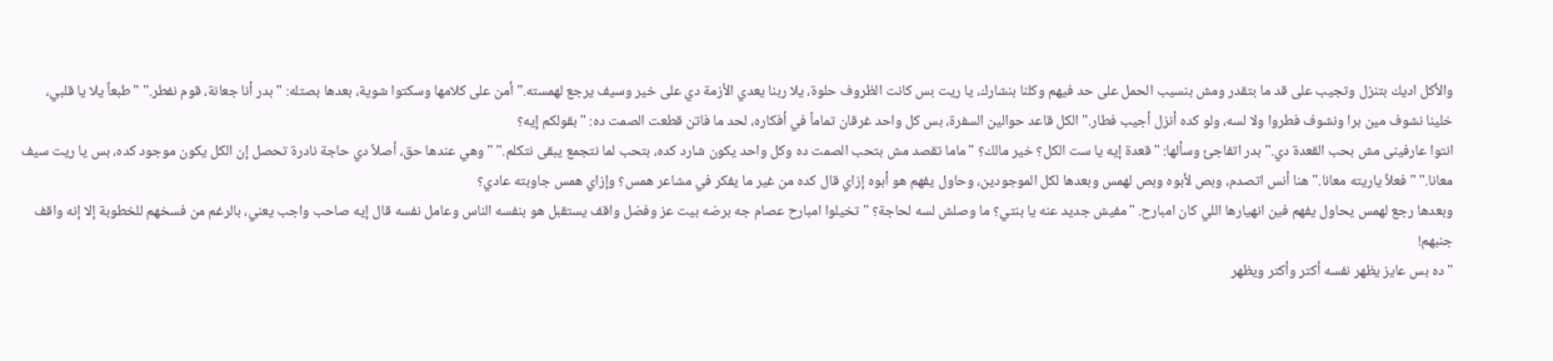والأكل اديك بتنزل وتجيب على قد ما بتقدر ومش بنسيب الحمل على حد فيهم وكلنا بنشارك، يا ريت بس كانت الظروف حلوة، يلا ربنا يعدي الأزمة دي على خير وسيف يرجع لهمسته." أمن على كلامها وسكتوا شوية، بعدها بصتله: "بدر أنا جعانة، قوم نفطر." "طبعاً يلا يا قلبي، خلينا نشوف مين برا ونشوف فطروا ولا لسه، ولو كده أنزل أجيب فطار." الكل قاعد حوالين السفرة، بس كل واحد غرقان تماماً في أفكاره، لحد ما فاتن قطعت الصمت ده: "بقولكم إيه؟
انتوا عارفينى مش بحب القعدة دي." بدر اتفاجئ وسألها: "قعدة إيه يا ست الكل؟ خير مالك؟ "ماما تقصد مش بتحب الصمت ده وكل واحد يكون شارد كده، بتحب لما نتجمع يبقى نتكلم." "وهي عندها حق، أصلاً دي حاجة نادرة تحصل إن الكل يكون موجود كده، بس يا ريت سيف معانا." "فعلاً ياريته معانا." هنا أنس اتصدم، وبص لأبوه وبص لهمس وبعدها لكل الموجودين، وحاول يفهم هو أبوه إزاي قال كده من غير ما يفكر في مشاعر همس؟ وإزاي همس جاوبته عادي؟
وبعدها رجع لهمس يحاول يفهم فين انهيارها اللي كان امبارح. "مفيش جديد عنه يا بنتي؟ ما وصلش لسه لحاجة؟ "تخيلوا امبارح عصام جه برضه بيت عز وفضل واقف يستقبل هو بنفسه الناس وعامل نفسه قال إيه صاحب واجب يعني، بالرغم من فسخهم للخطوبة إلا إنه واقف جنبهم!
"ده بس عايز يظهر نفسه أكتر وأكتر ويظهر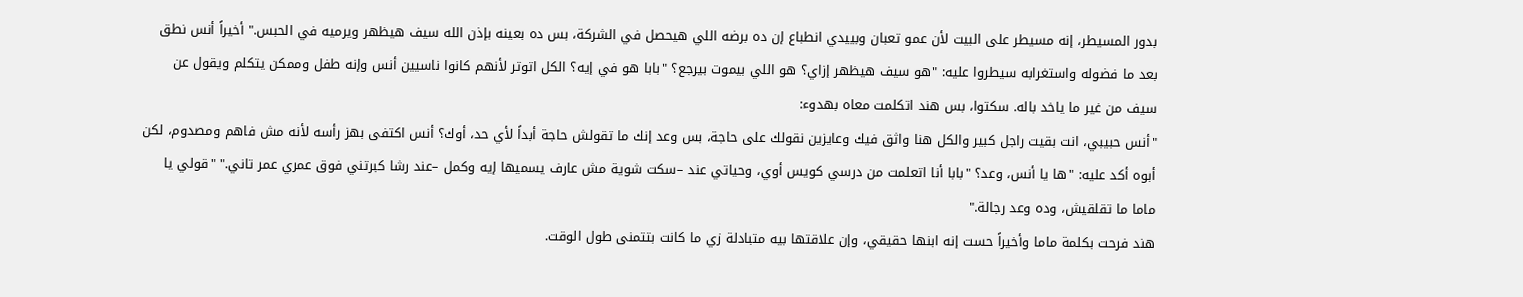بدور المسيطر، إنه مسيطر على البيت لأن عمو تعبان وبييدي انطباع إن ده برضه اللي هيحصل في الشركة، بس ده بعينه بإذن الله سيف هيظهر ويرميه في الحبس." أخيراً أنس نطق بعد ما فضوله واستغرابه سيطروا عليه: "هو سيف هيظهر إزاي؟ هو اللي بيموت بيرجع؟ "بابا هو في إيه؟ الكل اتوتر لأنهم كانوا ناسيين أنس وإنه طفل وممكن يتكلم ويقول عن سيف من غير ما ياخد باله. سكتوا، بس هند اتكلمت معاه بهدوء:
"أنس حبيبي، انت بقيت راجل كبير والكل هنا واثق فيك وعايزين نقولك على حاجة، بس وعد إنك ما تقولش حاجة أبداً لأي حد، أوك؟ أنس اكتفى بهز رأسه لأنه مش فاهم ومصدوم، لكن أبوه أكد عليه: "ها يا أنس، وعد؟ "بابا أنا اتعلمت من درسي كويس أوي، وحياتي عند –سكت شوية مش عارف يسميها إيه وكمل –عند رشا كبرتني فوق عمري عمر تاني." "قولي يا ماما ما تقلقيش، وده وعد رجالة."
هند فرحت بكلمة ماما وأخيراً حست إنه ابنها حقيقي، وإن علاقتها بيه متبادلة زي ما كانت بتتمنى طول الوقت.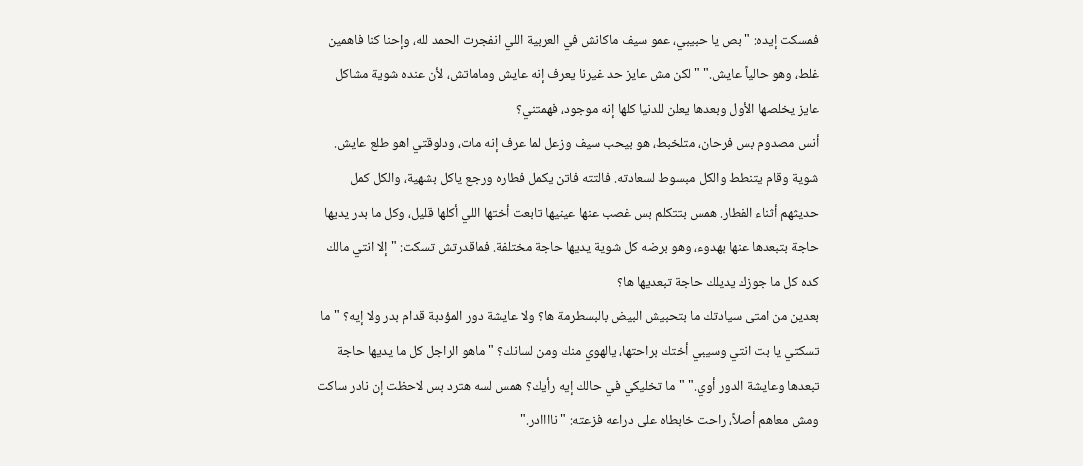فمسكت إيده: "بص يا حبيبي، عمو سيف ماكانش في العربية اللي انفجرت الحمد لله، وإحنا كنا فاهمين غلط، وهو حالياً عايش." "لكن مش عايز حد غيرنا يعرف إنه عايش وماماتش، لأن عنده شوية مشاكل عايز يخلصها الأول وبعدها يعلن للدنيا كلها إنه موجود، فهمتني؟
أنس مصدوم بس فرحان، متلخبط، هو بيحب سيف وزعل لما عرف إنه مات، ودلوقتي اهو طلع عايش. شوية وقام يتنطط والكل مبسوط لسعادته. فالتته فاتن يكمل فطاره ورجع ياكل بشهية، والكل كمل حديثهم أثناء الفطار. همس بتتكلم بس غصب عنها عينيها تابعت أختها اللي أكلها قليل، وكل ما بدر يديها حاجة بتبعدها عنها بهدوء، وهو برضه كل شوية يديها حاجة مختلفة. فماقدرتش تسكت: "إلا انتي مالك كده كل ما جوزك يديلك حاجة تبعديها ها؟
بعدين من امتى سيادتك ما بتحبيش البيض بالبسطرمة ها؟ ولا عايشة دور المؤدبة قدام بدر ولا إيه؟ "ما تسكتي يا بت انتي وسيبي أختك براحتها، يالهوي منك ومن لسانك؟ "ماهو الراجل كل ما يديها حاجة تبعدها وعايشة الدور أوي." "ما تخليكي في حالك إيه رأيك؟ همس لسه هترد بس لاحظت إن نادر ساكت ومش معاهم أصلاً، راحت خابطاه على دراعه فزعته: "ناااادر."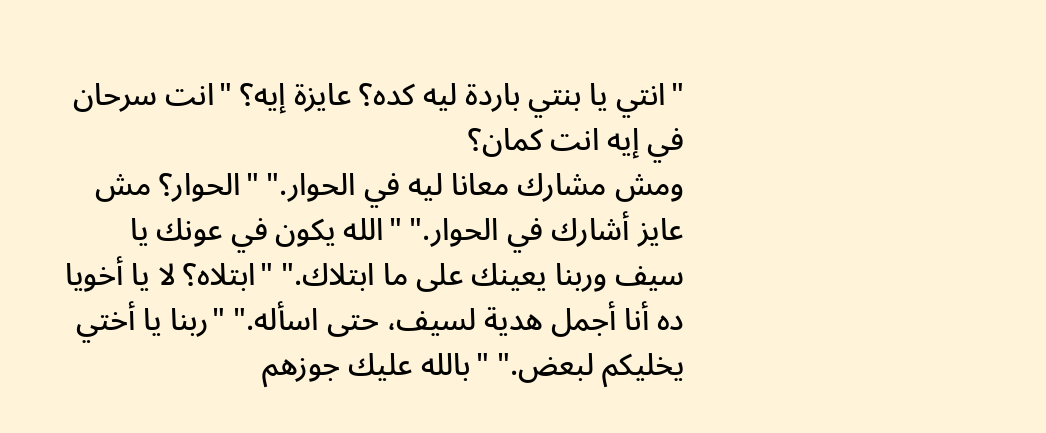"انتي يا بنتي باردة ليه كده؟ عايزة إيه؟ "انت سرحان في إيه انت كمان؟
ومش مشارك معانا ليه في الحوار." "الحوار؟ مش عايز أشارك في الحوار." "الله يكون في عونك يا سيف وربنا يعينك على ما ابتلاك." "ابتلاه؟ لا يا أخويا ده أنا أجمل هدية لسيف، حتى اسأله." "ربنا يا أختي يخليكم لبعض." "بالله عليك جوزهم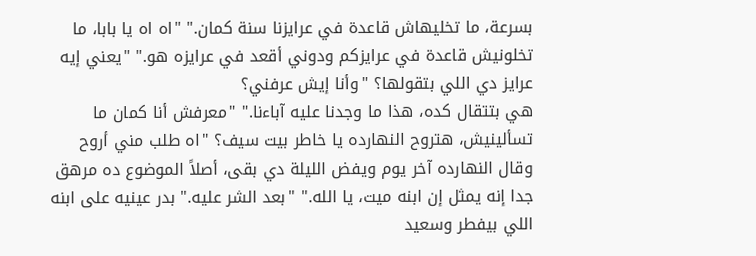بسرعة، ما تخليهاش قاعدة في عرايزنا سنة كمان." "اه اه يا بابا، ما تخلونيش قاعدة في عرايزكم ودوني أقعد في عرايزه هو." "يعني إيه عرايز دي اللي بتقولها؟ "وأنا إيش عرفني؟
هي بتتقال كده، هذا ما وجدنا عليه آباءنا." "معرفش أنا كمان ما تسألينيش، هتروح النهارده يا خاطر بيت سيف؟ "اه طلب مني أروح وقال النهارده آخر يوم ويفض الليلة دي بقى، أصلاً الموضوع ده مرهق جدا إنه يمثل إن ابنه ميت، يا الله." "بعد الشر عليه." بدر عينيه على ابنه اللي بيفطر وسعيد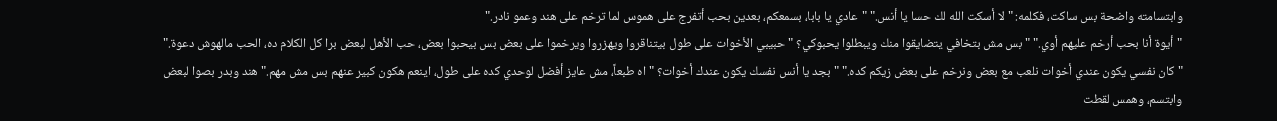وابتسامته واضحة بس ساكت، فكلمه: "لا أسكت الله لك حسا يا أنس." "عادي يا بابا، بسمعكم، بعدين بحب أتفرج على هموس لما ترخم على هند وعمو نادر."
"أيوة أنا بحب أرخم عليهم أوي." "بس مش بتخافي يتضايقوا منك ويبطلوا يحبوكي؟ "حبيبي الأخوات على طول بيتناقروا ويهزروا ويرخموا على بعض بس بيحبوا بعض، حب الأهل لبعض برا كل الكلام ده، الحب مالهوش دعوة." "كان نفسي يكون عندي أخوات نلعب مع بعض ونرخم على بعض زيكم كده." "بجد يا أنس نفسك يكون عندك أخوات؟ "اه طبعاً، مش عايز أفضل لوحدي كده على طول، اينعم هكون كبير عنهم بس مش مهم." هند وبدر بصوا لبعض وابتسم، وهمس لقطت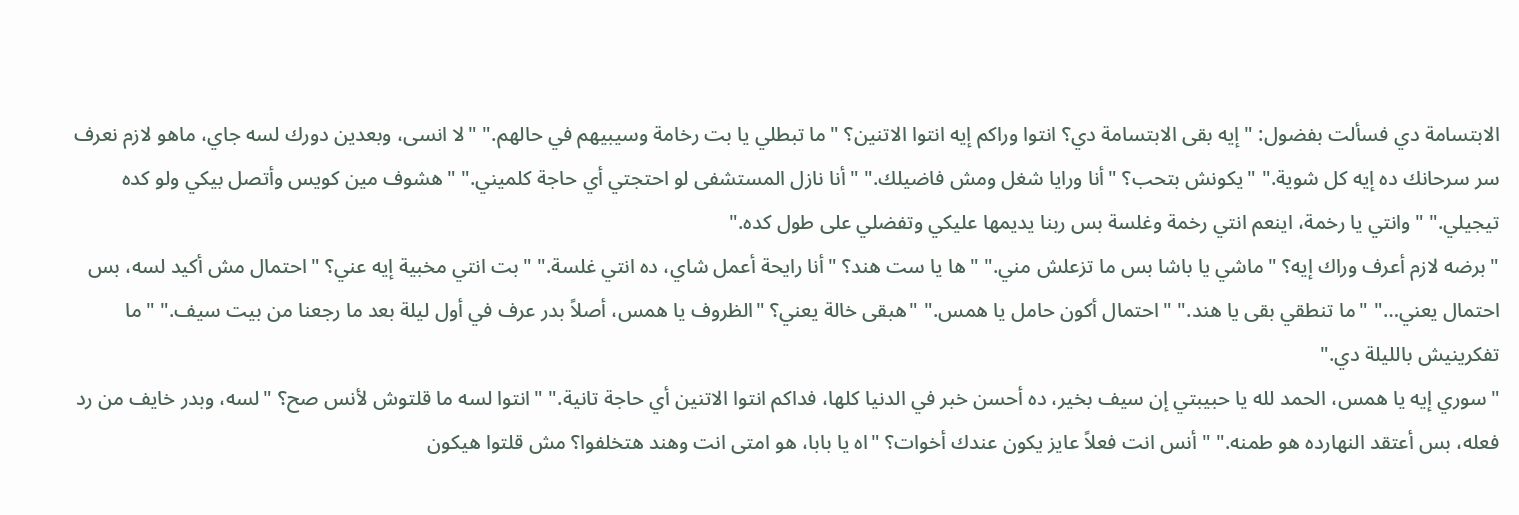الابتسامة دي فسألت بفضول: "إيه بقى الابتسامة دي؟ انتوا وراكم إيه انتوا الاتنين؟ "ما تبطلي يا بت رخامة وسيبيهم في حالهم." "لا انسى، وبعدين دورك لسه جاي، ماهو لازم نعرف سر سرحانك ده إيه كل شوية." "يكونش بتحب؟ "أنا ورايا شغل ومش فاضيلك." "أنا نازل المستشفى لو احتجتي أي حاجة كلميني." "هشوف مين كويس وأتصل بيكي ولو كده تيجيلي." "وانتي يا رخمة، اينعم انتي رخمة وغلسة بس ربنا يديمها عليكي وتفضلي على طول كده."
"برضه لازم أعرف وراك إيه؟ "ماشي يا باشا بس ما تزعلش مني." "ها يا ست هند؟ "أنا رايحة أعمل شاي، ده انتي غلسة." "بت انتي مخبية إيه عني؟ "احتمال مش أكيد لسه، بس احتمال يعني…" "ما تنطقي بقى يا هند." "احتمال أكون حامل يا همس." "هبقى خالة يعني؟ "الظروف يا همس، أصلاً بدر عرف في أول ليلة بعد ما رجعنا من بيت سيف." "ما تفكرينيش بالليلة دي."
"سوري إيه يا همس، الحمد لله يا حبيبتي إن سيف بخير، ده أحسن خبر في الدنيا كلها، فداكم انتوا الاتنين أي حاجة تانية." "انتوا لسه ما قلتوش لأنس صح؟ "لسه، وبدر خايف من رد فعله، بس أعتقد النهارده هو طمنه." "أنس انت فعلاً عايز يكون عندك أخوات؟ "اه يا بابا، هو امتى انت وهند هتخلفوا؟ مش قلتوا هيكون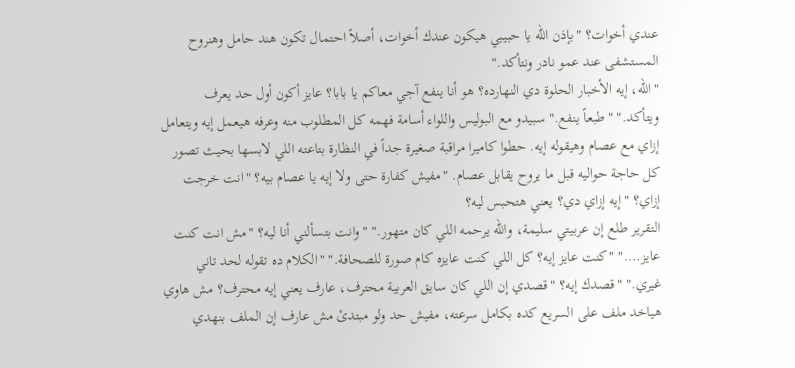عندي أخوات؟ "بإذن الله يا حبيبي هيكون عندك أخوات، أصلاً احتمال تكون هند حامل وهنروح المستشفى عند عمو نادر ونتأكد."
"الله، إيه الأخبار الحلوة دي النهارده؟ هو أنا ينفع آجي معاكم يا بابا؟ عايز أكون أول حد يعرف ويتأكد." "طبعاً ينفع." سبيدو مع البوليس واللواء أسامة فهمه كل المطلوب منه وعرفه هيعمل إيه ويتعامل إزاي مع عصام وهيقوله إيه. حطوا كاميرا مراقبة صغيرة جداً في النظارة بتاعته اللي لابسها بحيث تصور كل حاجة حواليه قبل ما يروح يقابل عصام. "مفيش كفارة حتى ولا إيه يا عصام بيه؟ "انت خرجت إزاي؟ "إيه إزاي دي؟ يعني هتحبس ليه؟
التقرير طلع إن عربيتي سليمة، والله يرحمه اللي كان متهور." "وانت بتسألني أنا ليه؟ "مش انت كنت عايز…." "كنت عايز إيه؟ كل اللي كنت عايزه كام صورة للصحافة." "الكلام ده تقوله لحد تاني غيري." "قصدك إيه؟ "قصدي إن اللي كان سايق العربية محترف، عارف يعني إيه محترف؟ مش هاوي هياخد ملف على السريع كده بكامل سرعته، مفيش حد ولو مبتدئ مش عارف إن الملف بنهدي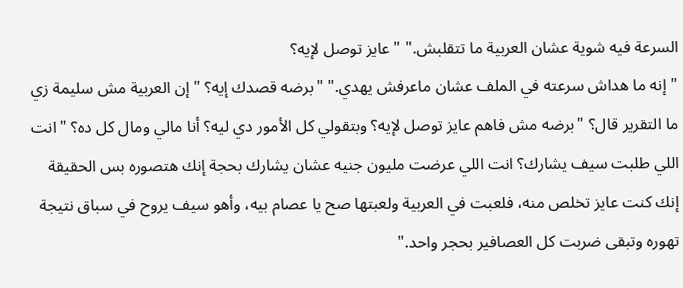السرعة فيه شوية عشان العربية ما تتقلبش." "عايز توصل لإيه؟
"إنه ما هداش سرعته في الملف عشان ماعرفش يهدي." "برضه قصدك إيه؟ "إن العربية مش سليمة زي ما التقرير قال؟ "برضه مش فاهم عايز توصل لإيه؟ وبتقولي كل الأمور دي ليه؟ أنا مالي ومال كل ده؟ "انت اللي طلبت سيف يشارك؟ انت اللي عرضت مليون جنيه عشان يشارك بحجة إنك هتصوره بس الحقيقة إنك كنت عايز تخلص منه، فلعبت في العربية ولعبتها صح يا عصام بيه، وأهو سيف يروح في سباق نتيجة تهوره وتبقى ضربت كل العصافير بحجر واحد."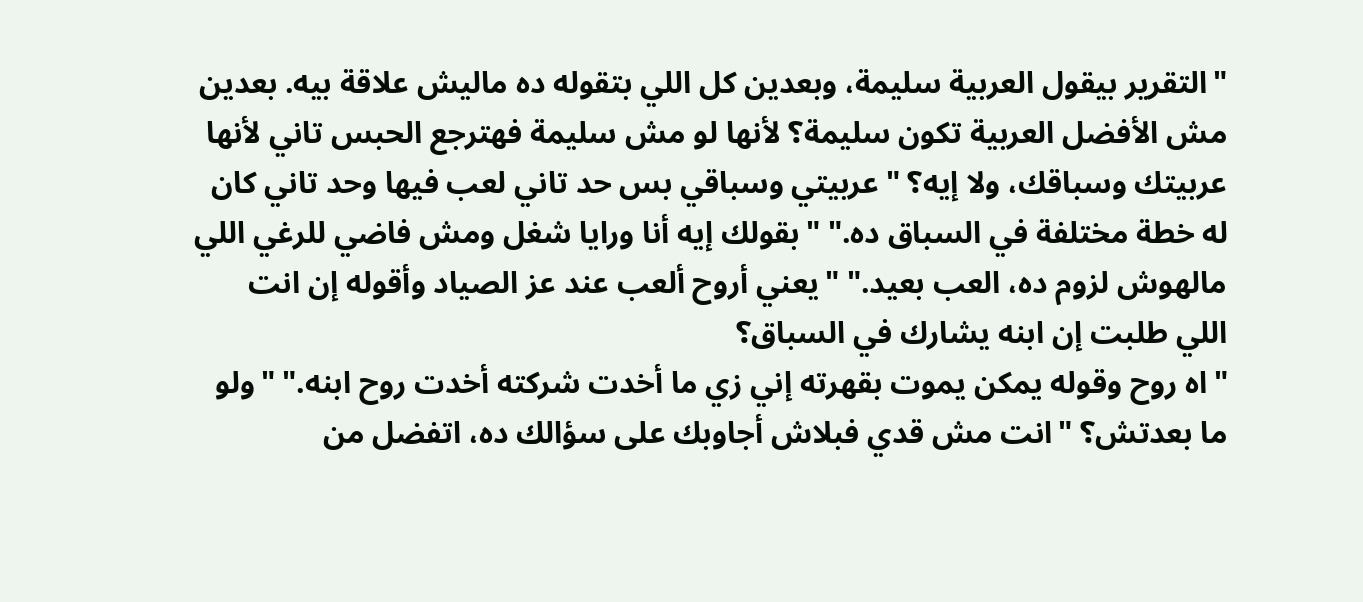"التقرير بيقول العربية سليمة، وبعدين كل اللي بتقوله ده ماليش علاقة بيه. بعدين مش الأفضل العربية تكون سليمة؟ لأنها لو مش سليمة فهترجع الحبس تاني لأنها عربيتك وسباقك، ولا إيه؟ "عربيتي وسباقي بس حد تاني لعب فيها وحد تاني كان له خطة مختلفة في السباق ده." "بقولك إيه أنا ورايا شغل ومش فاضي للرغي اللي مالهوش لزوم ده، العب بعيد." "يعني أروح ألعب عند عز الصياد وأقوله إن انت اللي طلبت إن ابنه يشارك في السباق؟
"اه روح وقوله يمكن يموت بقهرته إني زي ما أخدت شركته أخدت روح ابنه." "ولو ما بعدتش؟ "انت مش قدي فبلاش أجاوبك على سؤالك ده، اتفضل من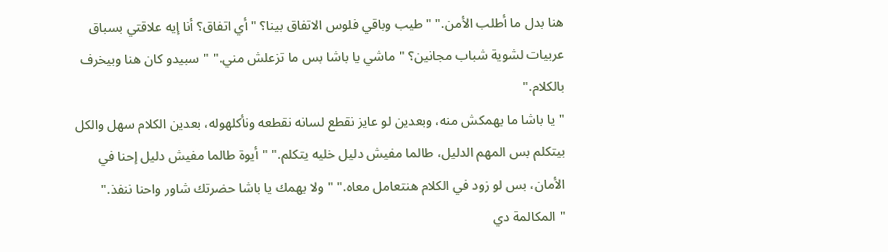هنا بدل ما أطلب الأمن." "طيب وباقي فلوس الاتفاق بينا؟ "أي اتفاق؟ أنا إيه علاقتي بسباق عربيات لشوية شباب مجانين؟ "ماشي يا باشا بس ما تزعلش مني." "سبيدو كان هنا وبيخرف بالكلام."
"يا باشا ما يهمكش منه، وبعدين لو عايز نقطع لسانه نقطعه ونأكلهوله، بعدين الكلام سهل والكل بيتكلم بس المهم الدليل، طالما مفيش دليل خليه يتكلم." "أيوة طالما مفيش دليل إحنا في الأمان، بس لو زود في الكلام هنتعامل معاه." "ولا يهمك يا باشا حضرتك شاور واحنا ننفذ." "المكالمة دي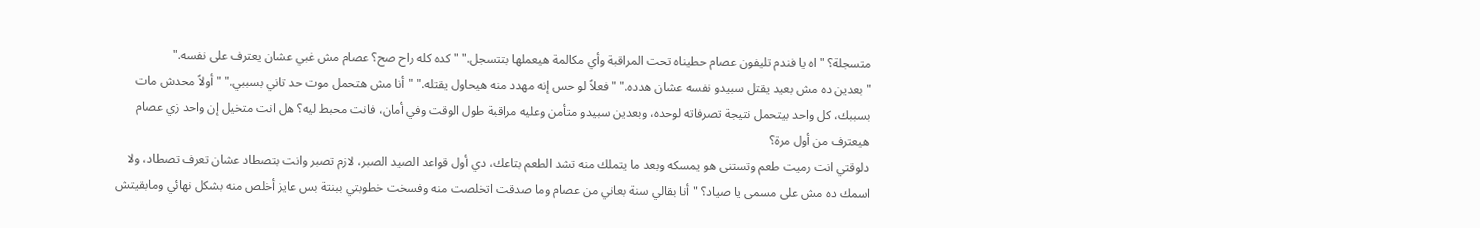متسجلة؟ "اه يا فندم تليفون عصام حطيناه تحت المراقبة وأي مكالمة هيعملها بتتسجل." "كده كله راح صح؟ عصام مش غبي عشان يعترف على نفسه."
"بعدين ده مش بعيد يقتل سبيدو نفسه عشان هدده." "فعلاً لو حس إنه مهدد منه هيحاول يقتله." "أنا مش هتحمل موت حد تاني بسببي." "أولاً محدش مات بسببك، كل واحد بيتحمل نتيجة تصرفاته لوحده، وبعدين سبيدو متأمن وعليه مراقبة طول الوقت وفي أمان، فانت محبط ليه؟ هل انت متخيل إن واحد زي عصام هيعترف من أول مرة؟
دلوقتي انت رميت طعم وتستنى هو يمسكه وبعد ما يتملك منه تشد الطعم بتاعك، دي أول قواعد الصيد الصبر، لازم تصبر وانت بتصطاد عشان تعرف تصطاد، ولا اسمك ده مش على مسمى يا صياد؟ "أنا بقالي سنة بعاني من عصام وما صدقت اتخلصت منه وفسخت خطوبتي ببنتة بس عايز أخلص منه بشكل نهائي ومابقيتش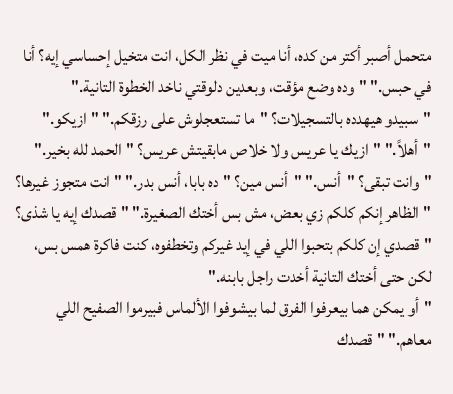متحمل أصبر أكتر من كده، أنا ميت في نظر الكل، انت متخيل إحساسي إيه؟ أنا في حبس." "وده وضع مؤقت، وبعدين دلوقتي ناخد الخطوة التانية."
"سبيدو هيهدده بالتسجيلات؟ "ما تستعجلوش على رزقكم." "ازيكو." "أهلاً." "ازيك يا عريس ولا خلاص مابقيتش عريس؟ "الحمد لله بخير." "وانت تبقى؟ "أنس." "أنس مين؟ "ده بابا، أنس بدر." "انت متجوز غيرها؟ "الظاهر إنكم كلكم زي بعض، مش بس أختك الصغيرة." "قصدك إيه يا شذى؟ "قصدي إن كلكم بتحبوا اللي في إيد غيركم وتخطفوه، كنت فاكرة همس بس، لكن حتى أختك التانية أخدت راجل بابنه."
"أو يمكن هما بيعرفوا الفرق لما بيشوفوا الألماس فبيرموا الصفيح اللي معاهم." "قصدك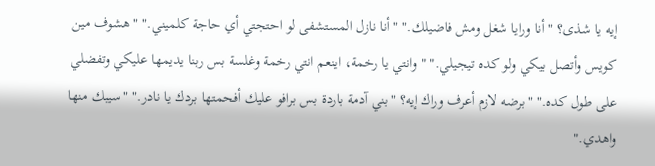إيه يا شذى؟ "أنا ورايا شغل ومش فاضيلك." "أنا نازل المستشفى لو احتجتي أي حاجة كلميني." "هشوف مين كويس وأتصل بيكي ولو كده تيجيلي." "وانتي يا رخمة، اينعم انتي رخمة وغلسة بس ربنا يديمها عليكي وتفضلي على طول كده." "برضه لازم أعرف وراك إيه؟ "بني آدمة باردة بس برافو عليك أفحمتها بردك يا نادر." "سيبك منها واهدي."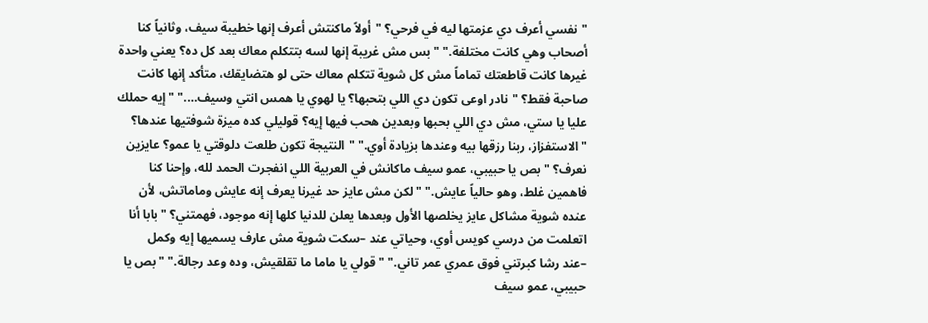"نفسي أعرف دي عزمتها ليه في فرحي؟ "أولاً ماكنتش أعرف إنها خطيبة سيف، وثانياً كنا أصحاب وهي كانت مختلفة." "بس مش غريبة إنها لسه بتتكلم معاك بعد كل ده؟ يعني واحدة غيرها كانت قاطعتك تماماً مش كل شوية تتكلم معاك حتى لو هتضايقك، متأكد إنها كانت صاحبة فقط؟ "نادر اوعى تكون دي اللي بتحبها؟ يا لهوي يا همس انتي وسيف…." "إيه حملك عليا يا ستي، مش دي اللي بحبها وبعدين هحب فيها إيه؟ قوليلي كده ميزة شوفتيها عندها؟
"الاستفزاز، ربنا رزقها بيه وعندها بزيادة أوي." "النتيجة تكون طلعت دلوقتي يا عمو؟ عايزين نعرف؟ "بص يا حبيبي، عمو سيف ماكانش في العربية اللي انفجرت الحمد لله، وإحنا كنا فاهمين غلط، وهو حالياً عايش." "لكن مش عايز حد غيرنا يعرف إنه عايش وماماتش، لأن عنده شوية مشاكل عايز يخلصها الأول وبعدها يعلن للدنيا كلها إنه موجود، فهمتني؟ "بابا أنا اتعلمت من درسي كويس أوي، وحياتي عند –سكت شوية مش عارف يسميها إيه وكمل
–عند رشا كبرتني فوق عمري عمر تاني." "قولي يا ماما ما تقلقيش، وده وعد رجالة." "بص يا حبيبي، عمو سيف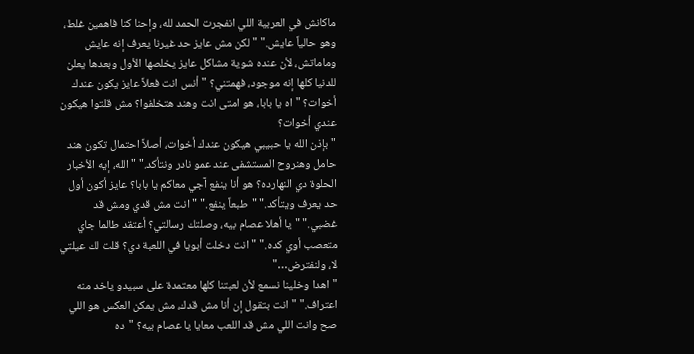ماكانش في العربية اللي انفجرت الحمد لله، وإحنا كنا فاهمين غلط، وهو حالياً عايش." "لكن مش عايز حد غيرنا يعرف إنه عايش وماماتش، لأن عنده شوية مشاكل عايز يخلصها الأول وبعدها يعلن للدنيا كلها إنه موجود، فهمتني؟ "أنس انت فعلاً عايز يكون عندك أخوات؟ "اه يا بابا، هو امتى انت وهند هتخلفوا؟ مش قلتوا هيكون عندي أخوات؟
"بإذن الله يا حبيبي هيكون عندك أخوات، أصلاً احتمال تكون هند حامل وهنروح المستشفى عند عمو نادر ونتأكد." "الله، إيه الأخبار الحلوة دي النهارده؟ هو أنا ينفع آجي معاكم يا بابا؟ عايز أكون أول حد يعرف ويتأكد." "طبعاً ينفع." "انت مش قدي ومش قد غضبي." "يا أهلا عصام بيه، وصلتك رسالتي؟ أعتقد طالما جاي متعصب أوي كده." "انت دخلت أبويا في اللعبة دي؟ قلت لك عيلتي لا، ولنفترض…"
"اهدا وخلينا نسمع لأن لعبتنا كلها معتمدة على سبيدو ياخد منه اعتراف." "انت بتقول إن أنا مش قدك، مش يمكن العكس هو اللي صح وانت اللي مش قد اللعب معايا يا عصام بيه؟ "ده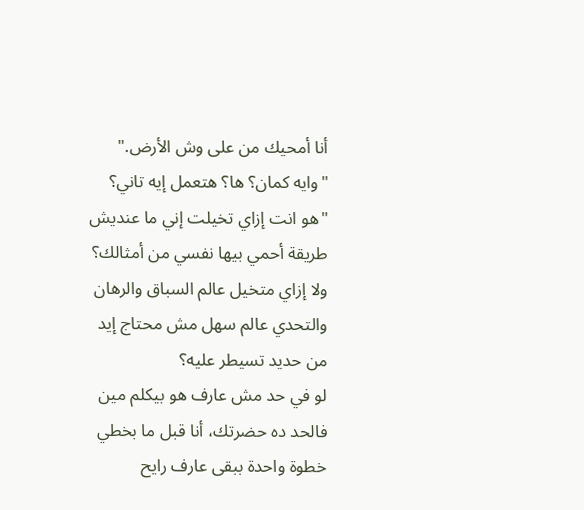أنا أمحيك من على وش الأرض." "وايه كمان؟ ها؟ هتعمل إيه تاني؟ "هو انت إزاي تخيلت إني ما عنديش طريقة أحمي بيها نفسي من أمثالك؟ ولا إزاي متخيل عالم السباق والرهان والتحدي عالم سهل مش محتاج إيد من حديد تسيطر عليه؟
لو في حد مش عارف هو بيكلم مين فالحد ده حضرتك، أنا قبل ما بخطي خطوة واحدة ببقى عارف رايح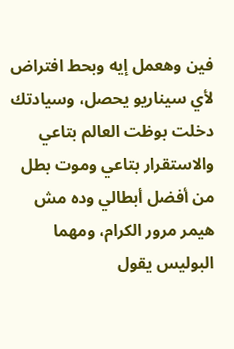فين وهعمل إيه وبحط افتراض لأي سيناريو يحصل، وسيادتك دخلت بوظت العالم بتاعي والاستقرار بتاعي وموت بطل من أفضل أبطالي وده مش هيمر مرور الكرام، ومهما البوليس يقول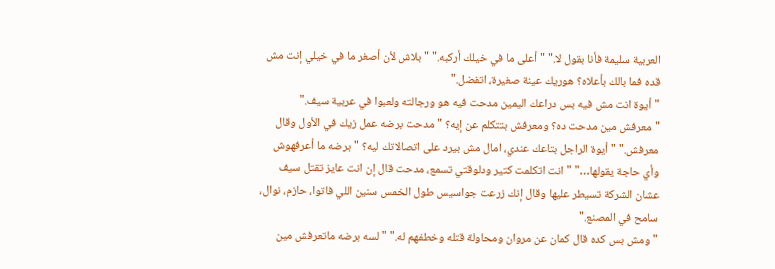العربية سليمة فأنا بقول لا." "أعلى ما في خيلك أركبه." "بلاش لأن أصغر ما في خيلي إنت مش قده فما بالك بأعلاه؟ هوريك عينة صغيرة، اتفضل."
"أيوة انت مش فيه بس دراعك اليمين مدحت فيه هو ورجالته ولعبوا في عربية سيف." "معرفش مين مدحت ده؟ ومعرفش بتتكلم عن إيه؟ "مدحت برضه عمل زيك في الأول وقال معرفش." "أيوة الراجل بتاعك عندي، امال مش بيرد على اتصالاتك ليه؟ "برضه ما أعرفهوش وأي حاجة يقولها…" "انت اتكلمت كتير ودلوقتي تسمع، مدحت قال إن انت عايز تقتل سيف عشان الشركة تسيطر عليها وقال إنك زرعت جواسيس طول الخمس سنين اللي فاتوا، حازم، نوال، سامح في المصنع."
"ومش بس كده قال كمان عن مروان ومحاولة قتله وخطفهم له." "لسه برضه ماتعرفش مين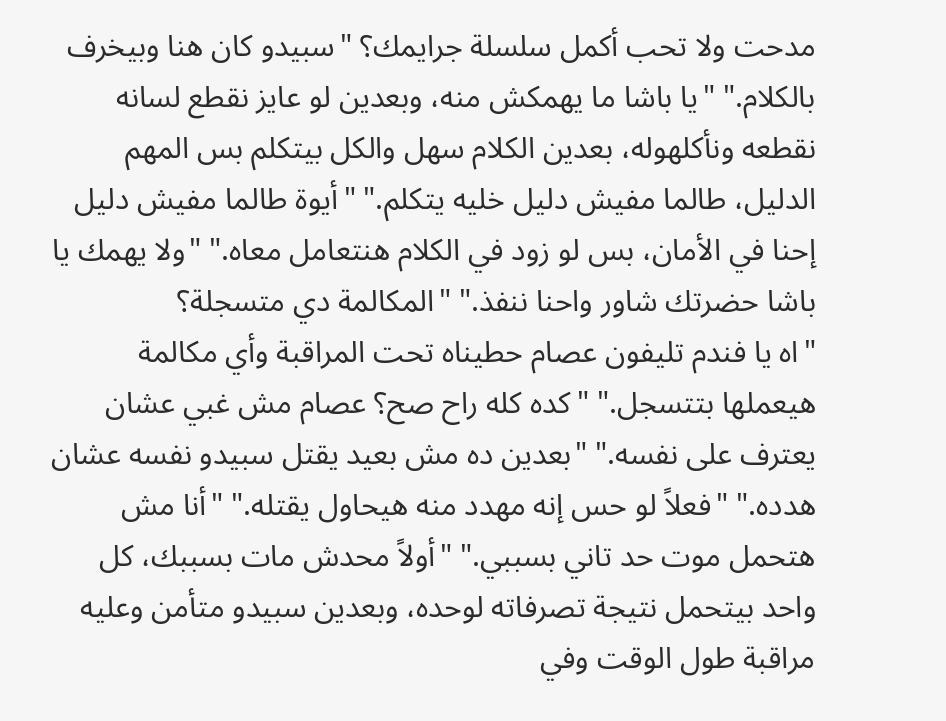مدحت ولا تحب أكمل سلسلة جرايمك؟ "سبيدو كان هنا وبيخرف بالكلام." "يا باشا ما يهمكش منه، وبعدين لو عايز نقطع لسانه نقطعه ونأكلهوله، بعدين الكلام سهل والكل بيتكلم بس المهم الدليل، طالما مفيش دليل خليه يتكلم." "أيوة طالما مفيش دليل إحنا في الأمان، بس لو زود في الكلام هنتعامل معاه." "ولا يهمك يا باشا حضرتك شاور واحنا ننفذ." "المكالمة دي متسجلة؟
"اه يا فندم تليفون عصام حطيناه تحت المراقبة وأي مكالمة هيعملها بتتسجل." "كده كله راح صح؟ عصام مش غبي عشان يعترف على نفسه." "بعدين ده مش بعيد يقتل سبيدو نفسه عشان هدده." "فعلاً لو حس إنه مهدد منه هيحاول يقتله." "أنا مش هتحمل موت حد تاني بسببي." "أولاً محدش مات بسببك، كل واحد بيتحمل نتيجة تصرفاته لوحده، وبعدين سبيدو متأمن وعليه مراقبة طول الوقت وفي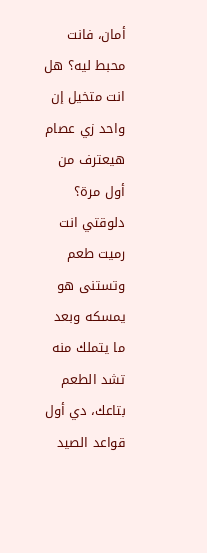أمان، فانت محبط ليه؟ هل انت متخيل إن واحد زي عصام هيعترف من أول مرة؟
دلوقتي انت رميت طعم وتستنى هو يمسكه وبعد ما يتملك منه تشد الطعم بتاعك، دي أول قواعد الصيد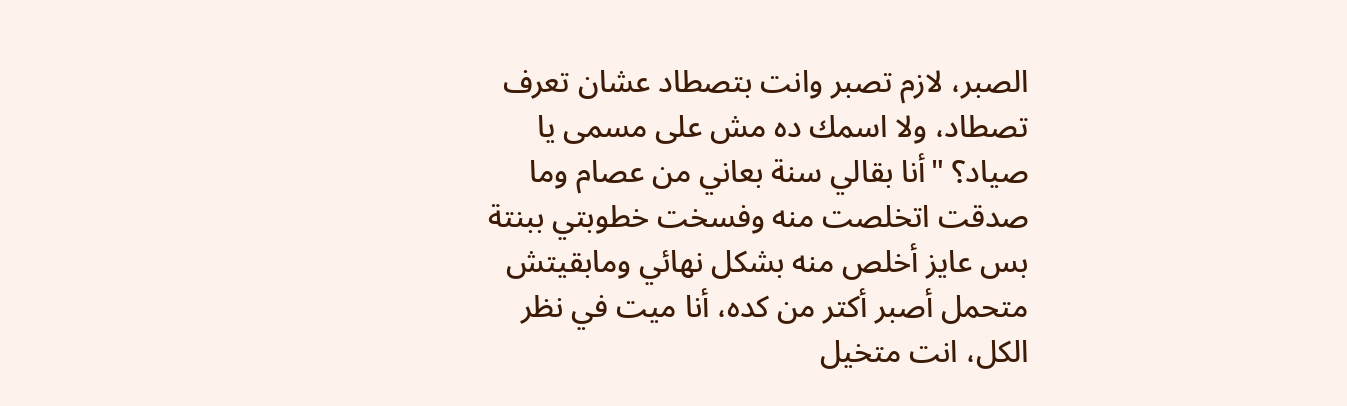الصبر، لازم تصبر وانت بتصطاد عشان تعرف تصطاد، ولا اسمك ده مش على مسمى يا صياد؟ "أنا بقالي سنة بعاني من عصام وما صدقت اتخلصت منه وفسخت خطوبتي ببنتة بس عايز أخلص منه بشكل نهائي ومابقيتش متحمل أصبر أكتر من كده، أنا ميت في نظر الكل، انت متخيل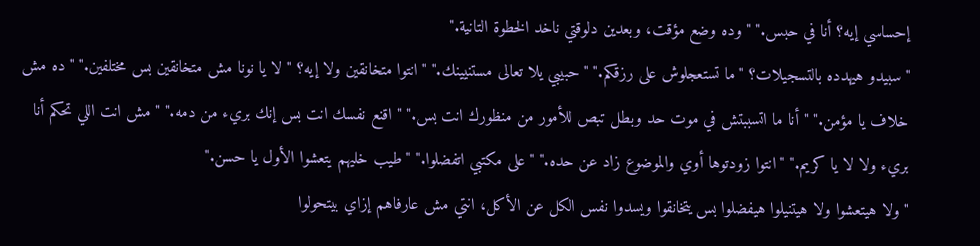إحساسي إيه؟ أنا في حبس." "وده وضع مؤقت، وبعدين دلوقتي ناخد الخطوة التانية."
"سبيدو هيهدده بالتسجيلات؟ "ما تستعجلوش على رزقكم." "حبيبي يلا تعالى مستنيينك." "انتوا متخانقين ولا إيه؟ "لا يا نونا مش متخانقين بس مختلفين." "ده مش خلاف يا مؤمن." "أنا ما اتسببتش في موت حد وبطل تبص للأمور من منظورك انت بس." "اقنع نفسك انت بس إنك بريء من دمه." "مش انت اللي تحكم أنا بريء ولا لا يا كريم." "انتوا زودتوها أوي والموضوع زاد عن حده." "على مكتبي اتفضلوا." "طيب خليهم يتعشوا الأول يا حسن."
"ولا هيتعشوا ولا هيتنيلوا هيفضلوا بس يتخانقوا ويسدوا نفس الكل عن الأكل، انتي مش عارفاهم إزاي بيتحولوا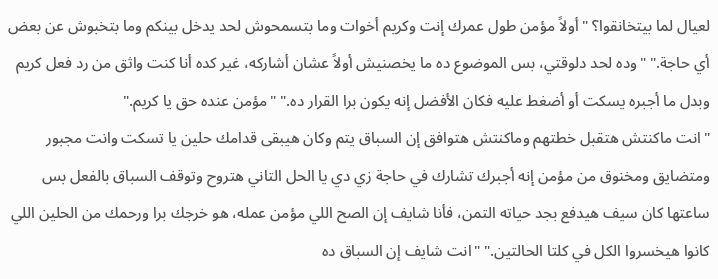لعيال لما بيتخانقوا؟ "أولاً مؤمن طول عمرك إنت وكريم أخوات وما بتسمحوش لحد يدخل بينكم وما بتخبوش عن بعض أي حاجة." "وده لحد دلوقتي، بس الموضوع ده ما يخصنيش أولاً عشان أشاركه، غير كده أنا كنت واثق من رد فعل كريم وبدل ما أجبره يسكت أو أضغط عليه فكان الأفضل إنه يكون برا القرار ده." "مؤمن عنده حق يا كريم."
"انت ماكنتش هتقبل خطتهم وماكنتش هتوافق إن السباق يتم وكان هيبقى قدامك حلين يا تسكت وانت مجبور ومتضايق ومخنوق من مؤمن إنه أجبرك تشارك في حاجة زي دي يا الحل التاني هتروح وتوقف السباق بالفعل بس ساعتها كان سيف هيدفع بجد حياته التمن، فأنا شايف إن الصح اللي مؤمن عمله، هو خرجك برا ورحمك من الحلين اللي كانوا هيخسروا الكل في كلتا الحالتين." "انت شايف إن السباق ده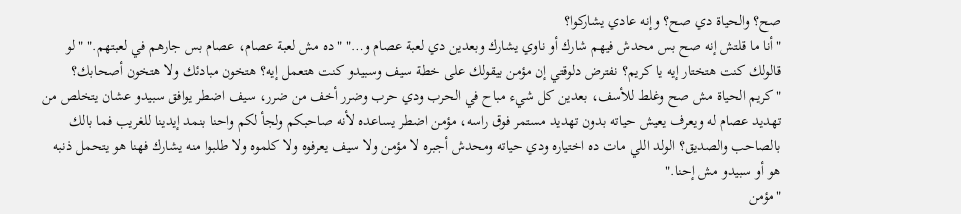صح؟ والحياة دي صح؟ وإنه عادي يشاركوا؟
"أنا ما قلتش إنه صح بس محدش فيهم شارك أو ناوي يشارك وبعدين دي لعبة عصام و…" "ده مش لعبة عصام، عصام بس جارهم في لعبتهم." "لو قالولك كنت هتختار إيه يا كريم؟ نفترض دلوقتي إن مؤمن بيقولك على خطة سيف وسبيدو كنت هتعمل إيه؟ هتخون مبادئك ولا هتخون أصحابك؟
"كريم الحياة مش صح وغلط للأسف، بعدين كل شيء مباح في الحرب ودي حرب وضرر أخف من ضرر، سيف اضطر يوافق سبيدو عشان يتخلص من تهديد عصام له ويعرف يعيش حياته بدون تهديد مستمر فوق راسه، مؤمن اضطر يساعده لأنه صاحبكم ولجأ لكم واحنا بنمد إيدينا للغريب فما بالك بالصاحب والصديق؟ الولد اللي مات ده اختياره ودي حياته ومحدش أجبره لا مؤمن ولا سيف يعرفوه ولا كلموه ولا طلبوا منه يشارك فهنا هو يتحمل ذنبه هو أو سبيدو مش إحنا."
"مؤمن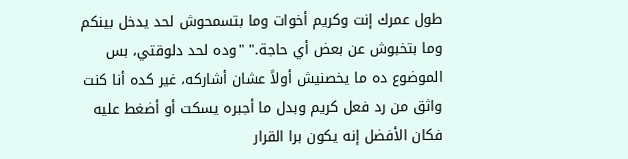طول عمرك إنت وكريم أخوات وما بتسمحوش لحد يدخل بينكم وما بتخبوش عن بعض أي حاجة." "وده لحد دلوقتي، بس الموضوع ده ما يخصنيش أولاً عشان أشاركه، غير كده أنا كنت واثق من رد فعل كريم وبدل ما أجبره يسكت أو أضغط عليه فكان الأفضل إنه يكون برا القرار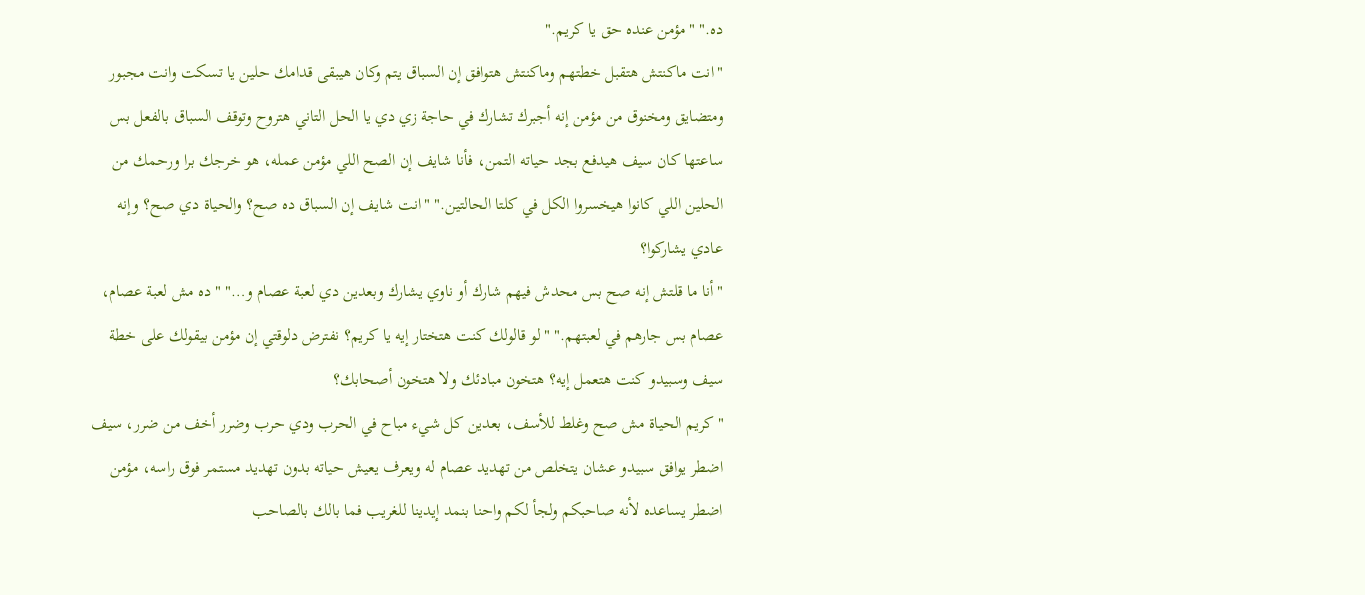ده." "مؤمن عنده حق يا كريم."
"انت ماكنتش هتقبل خطتهم وماكنتش هتوافق إن السباق يتم وكان هيبقى قدامك حلين يا تسكت وانت مجبور ومتضايق ومخنوق من مؤمن إنه أجبرك تشارك في حاجة زي دي يا الحل التاني هتروح وتوقف السباق بالفعل بس ساعتها كان سيف هيدفع بجد حياته التمن، فأنا شايف إن الصح اللي مؤمن عمله، هو خرجك برا ورحمك من الحلين اللي كانوا هيخسروا الكل في كلتا الحالتين." "انت شايف إن السباق ده صح؟ والحياة دي صح؟ وإنه عادي يشاركوا؟
"أنا ما قلتش إنه صح بس محدش فيهم شارك أو ناوي يشارك وبعدين دي لعبة عصام و…" "ده مش لعبة عصام، عصام بس جارهم في لعبتهم." "لو قالولك كنت هتختار إيه يا كريم؟ نفترض دلوقتي إن مؤمن بيقولك على خطة سيف وسبيدو كنت هتعمل إيه؟ هتخون مبادئك ولا هتخون أصحابك؟
"كريم الحياة مش صح وغلط للأسف، بعدين كل شيء مباح في الحرب ودي حرب وضرر أخف من ضرر، سيف اضطر يوافق سبيدو عشان يتخلص من تهديد عصام له ويعرف يعيش حياته بدون تهديد مستمر فوق راسه، مؤمن اضطر يساعده لأنه صاحبكم ولجأ لكم واحنا بنمد إيدينا للغريب فما بالك بالصاحب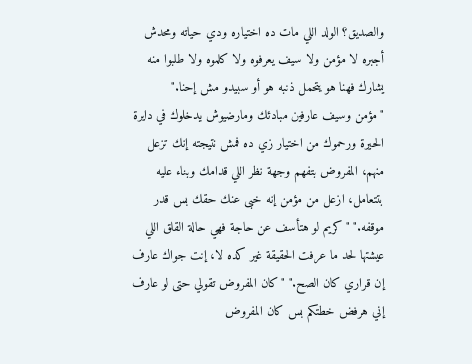والصديق؟ الولد اللي مات ده اختياره ودي حياته ومحدش أجبره لا مؤمن ولا سيف يعرفوه ولا كلموه ولا طلبوا منه يشارك فهنا هو يتحمل ذنبه هو أو سبيدو مش إحنا."
"مؤمن وسيف عارفين مبادئك ومارضيوش يدخلوك في دايرة الحيرة ورحموك من اختيار زي ده فمش نتيجته إنك تزعل منهم، المفروض بتفهم وجهة نظر اللي قدامك وبناء عليه بتتعامل، ازعل من مؤمن إنه خبى عنك حقك بس قدر موقفه." "كريم لو هتأسف عن حاجة فهي حالة القلق اللي عيشتها لحد ما عرفت الحقيقة غير كده لا، إنت جواك عارف إن قراري كان الصح." "كان المفروض تقولي حتى لو عارف إني هرفض خطتكم بس كان المفروض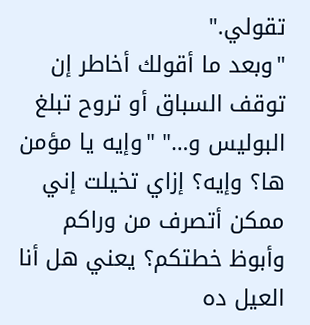تقولي."
"وبعد ما أقولك أخاطر إن توقف السباق أو تروح تبلغ البوليس و…" "وإيه يا مؤمن ها؟ وإيه؟ إزاي تخيلت إني ممكن أتصرف من وراكم وأبوظ خطتكم؟ يعني هل أنا العيل ده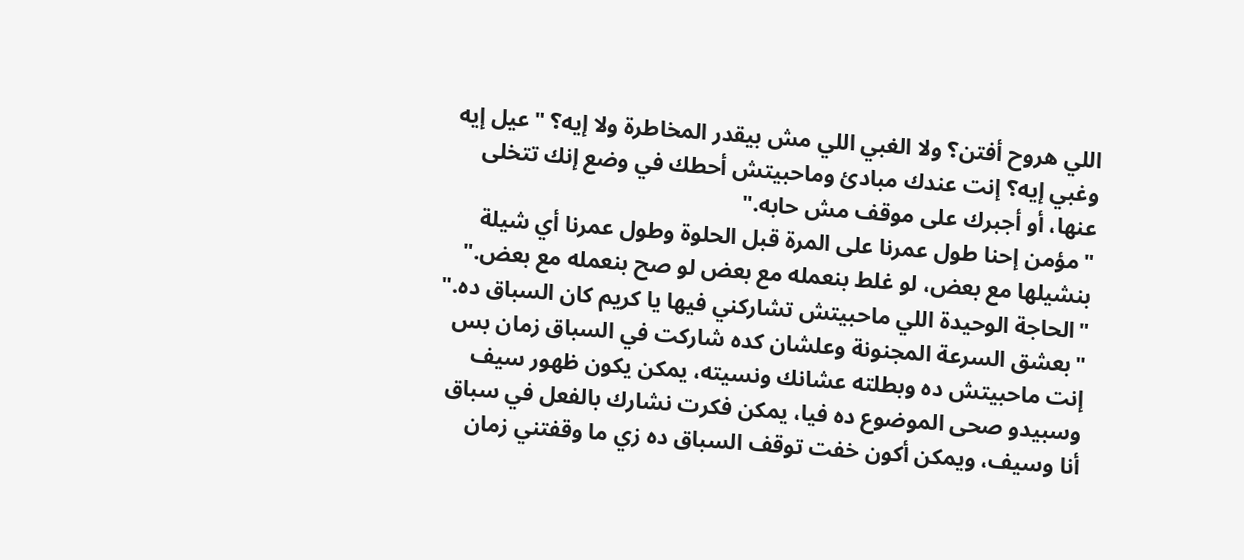اللي هروح أفتن؟ ولا الغبي اللي مش بيقدر المخاطرة ولا إيه؟ "عيل إيه وغبي إيه؟ إنت عندك مبادئ وماحبيتش أحطك في وضع إنك تتخلى عنها، أو أجبرك على موقف مش حابه."
"مؤمن إحنا طول عمرنا على المرة قبل الحلوة وطول عمرنا أي شيلة بنشيلها مع بعض، لو غلط بنعمله مع بعض لو صح بنعمله مع بعض." "الحاجة الوحيدة اللي ماحبيتش تشاركني فيها يا كريم كان السباق ده."
"بعشق السرعة المجنونة وعلشان كده شاركت في السباق زمان بس إنت ماحبيتش ده وبطلته عشانك ونسيته، يمكن يكون ظهور سيف وسبيدو صحى الموضوع ده فيا، يمكن فكرت نشارك بالفعل في سباق أنا وسيف، ويمكن أكون خفت توقف السباق ده زي ما وقفتني زمان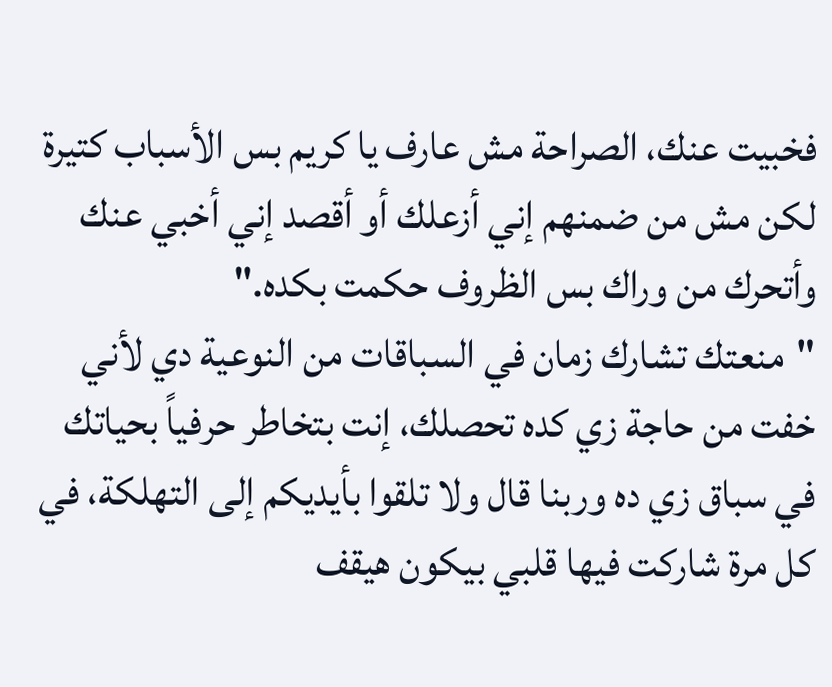فخبيت عنك، الصراحة مش عارف يا كريم بس الأسباب كتيرة لكن مش من ضمنهم إني أزعلك أو أقصد إني أخبي عنك وأتحرك من وراك بس الظروف حكمت بكده."
"منعتك تشارك زمان في السباقات من النوعية دي لأني خفت من حاجة زي كده تحصلك، إنت بتخاطر حرفياً بحياتك في سباق زي ده وربنا قال ولا تلقوا بأيديكم إلى التهلكة، في كل مرة شاركت فيها قلبي بيكون هيقف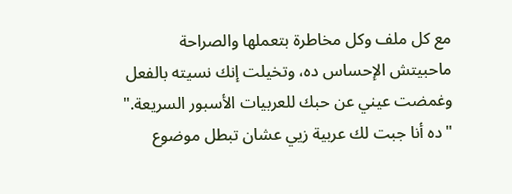مع كل ملف وكل مخاطرة بتعملها والصراحة ماحبيتش الإحساس ده، وتخيلت إنك نسيته بالفعل وغمضت عيني عن حبك للعربيات الأسبور السريعة."
"ده أنا جبت لك عربية زيي عشان تبطل موضوع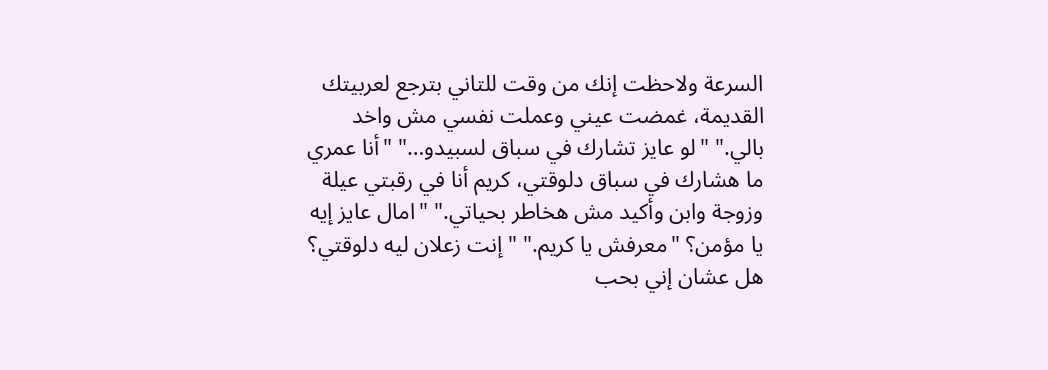السرعة ولاحظت إنك من وقت للتاني بترجع لعربيتك القديمة، غمضت عيني وعملت نفسي مش واخد بالي." "لو عايز تشارك في سباق لسبيدو…" "أنا عمري ما هشارك في سباق دلوقتي، كريم أنا في رقبتي عيلة وزوجة وابن وأكيد مش هخاطر بحياتي." "امال عايز إيه يا مؤمن؟ "معرفش يا كريم." "إنت زعلان ليه دلوقتي؟ هل عشان إني بحب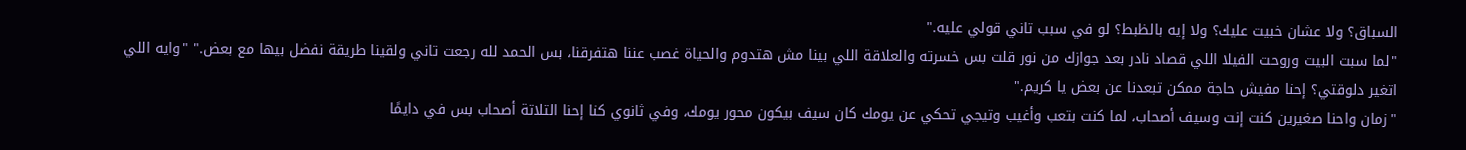السباق؟ ولا عشان خبيت عليك؟ ولا إيه بالظبط؟ لو في سبب تاني قولي عليه."
"لما سبت البيت وروحت الفيلا اللي قصاد نادر بعد جوازك من نور قلت بس خسرته والعلاقة اللي بينا مش هتدوم والحياة غصب عننا هتفرقنا، بس الحمد لله رجعت تاني ولقينا طريقة نفضل بيها مع بعض." "وايه اللي اتغير دلوقتي؟ إحنا مفيش حاجة ممكن تبعدنا عن بعض يا كريم."
"زمان واحنا صغيرين كنت إنت وسيف أصحاب، لما كنت بتعب وأغيب وتيجي تحكي عن يومك كان سيف بيكون محور يومك، وفي ثانوي كنا إحنا التلاتة أصحاب بس في دايمًا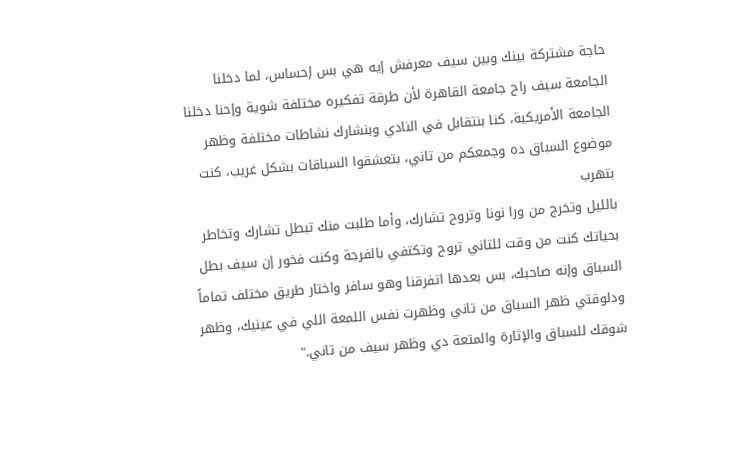حاجة مشتركة بينك وبين سيف معرفش إيه هي بس إحساس، لما دخلنا الجامعة سيف راح جامعة القاهرة لأن طرقة تفكيره مختلفة شوية وإحنا دخلنا الجامعة الأمريكية، كنا بنتقابل في النادي وبنشارك نشاطات مختلفة وظهر موضوع السباق ده وجمعكم من تاني، بتعشقوا السباقات بشكل غريب، كنت بتهرب
بالليل وتخرج من ورا نونا وتروح تشارك، وأما طلبت منك تبطل تشارك وتخاطر بحياتك كنت من وقت للتاني تروح وتكتفي بالفرجة وكنت فخور إن سيف بطل السباق وإنه صاحبك، بس بعدها اتفرقنا وهو سافر واختار طريق مختلف تماماً ودلوقتي ظهر السباق من تاني وظهرت نفس اللمعة اللي في عينيك، وظهر شوقك للسباق والإثارة والمتعة دي وظهر سيف من تاني."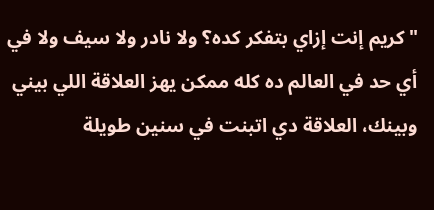"كريم إنت إزاي بتفكر كده؟ ولا نادر ولا سيف ولا في أي حد في العالم ده كله ممكن يهز العلاقة اللي بيني وبينك، العلاقة دي اتبنت في سنين طويلة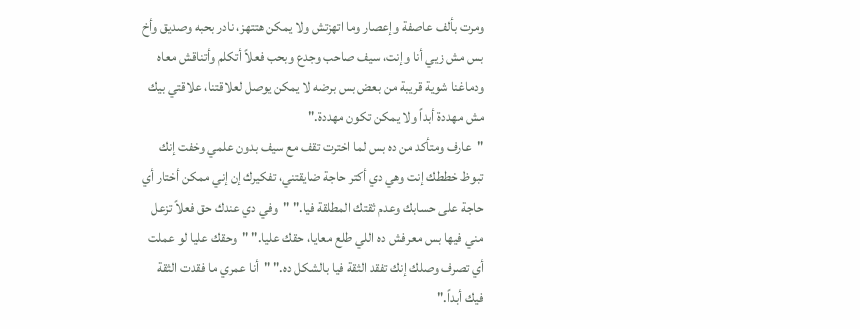ومرت بألف عاصفة وإعصار وما اتهزتش ولا يمكن هتتهز، نادر بحبه وصديق وأخ بس مش زيي أنا وإنت، سيف صاحب وجدع وبحب فعلاً أتكلم وأتناقش معاه ودماغنا شوية قريبة من بعض بس برضه لا يمكن يوصل لعلاقتنا، علاقتي بيك مش مهددة أبداً ولا يمكن تكون مهددة."
"عارف ومتأكد من ده بس لما اخترت تقف مع سيف بدون علمي وخفت إنك تبوظ خططك إنت وهي دي أكتر حاجة ضايقتني، تفكيرك إن إني ممكن أختار أي حاجة على حسابك وعدم ثقتك المطلقة فيا." "وفي دي عندك حق فعلاً تزعل مني فيها بس معرفش ده اللي طلع معايا، حقك عليا." "وحقك عليا لو عملت أي تصرف وصلك إنك تفقد الثقة فيا بالشكل ده." "أنا عمري ما فقدت الثقة فيك أبداً."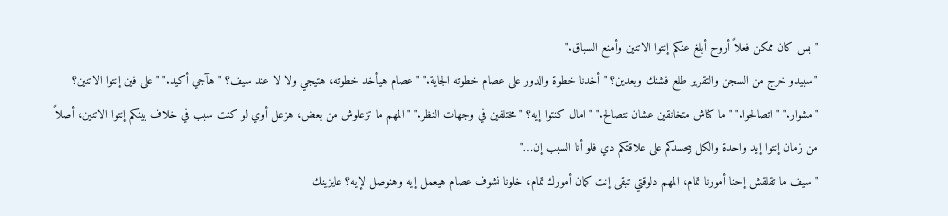"بس كان ممكن فعلاً أروح أبلغ عنكم إنتوا الاتنين وأمنع السباق."
"سبيدو خرج من السجن والتقرير طلع فشنك وبعدين؟ "أخدنا خطوة والدور على عصام خطوته الجاية." "عصام هيأخد خطوته، هتيجي ولا لا عند سيف؟ "هآجي أكيد." "على فين إنتوا الاتنين؟ "مشوار." "اتصالحوا." "ما كناش متخانقين عشان نتصالح." "امال كنتوا إيه؟ "مختلفين في وجهات النظر." "المهم ما تزعلوش من بعض، هزعل أوي لو كنت سبب في خلاف بينكم إنتوا الاتنين، أصلاً من زمان إنتوا إيد واحدة والكل بيحسدكم على علاقتكم دي فلو أنا السبب إن…"
"سيف ما تقلقش إحنا أمورنا تمام، المهم دلوقتي تبقى إنت كمان أمورك تمام، خلونا نشوف عصام هيعمل إيه وهنوصل لإيه؟ عايزينك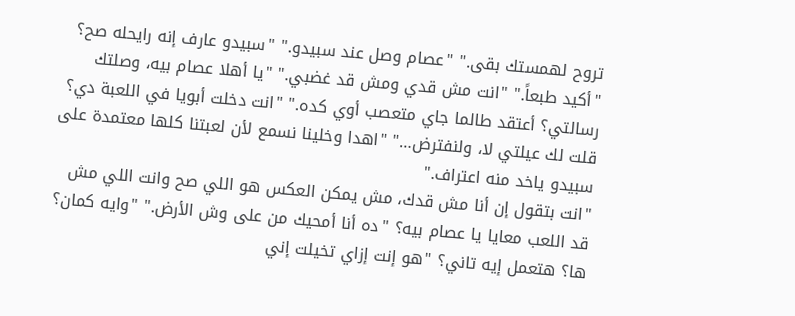تروح لهمستك بقى." "عصام وصل عند سبيدو." "سبيدو عارف إنه رايحله صح؟ "أكيد طبعاً." "انت مش قدي ومش قد غضبي." "يا أهلا عصام بيه، وصلتك رسالتي؟ أعتقد طالما جاي متعصب أوي كده." "انت دخلت أبويا في اللعبة دي؟ قلت لك عيلتي لا، ولنفترض…" "اهدا وخلينا نسمع لأن لعبتنا كلها معتمدة على سبيدو ياخد منه اعتراف."
"انت بتقول إن أنا مش قدك، مش يمكن العكس هو اللي صح وانت اللي مش قد اللعب معايا يا عصام بيه؟ "ده أنا أمحيك من على وش الأرض." "وايه كمان؟ ها؟ هتعمل إيه تاني؟ "هو إنت إزاي تخيلت إني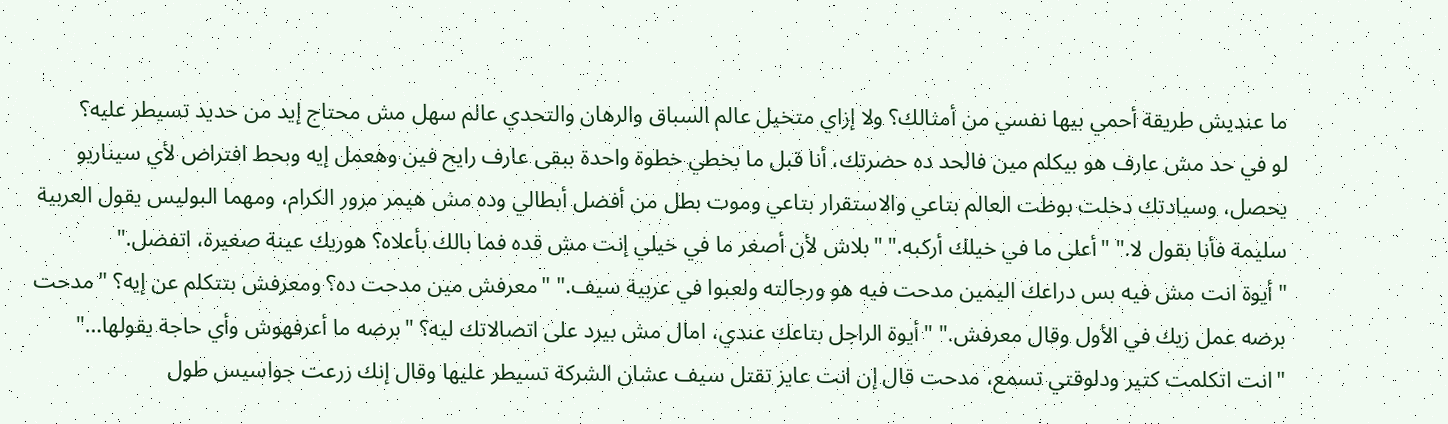ما عنديش طريقة أحمي بيها نفسي من أمثالك؟ ولا إزاي متخيل عالم السباق والرهان والتحدي عالم سهل مش محتاج إيد من حديد تسيطر عليه؟
لو في حد مش عارف هو بيكلم مين فالحد ده حضرتك، أنا قبل ما بخطي خطوة واحدة ببقى عارف رايح فين وهعمل إيه وبحط افتراض لأي سيناريو يحصل، وسيادتك دخلت بوظت العالم بتاعي والاستقرار بتاعي وموت بطل من أفضل أبطالي وده مش هيمر مرور الكرام، ومهما البوليس يقول العربية سليمة فأنا بقول لا." "أعلى ما في خيلك أركبه." "بلاش لأن أصغر ما في خيلي إنت مش قده فما بالك بأعلاه؟ هوريك عينة صغيرة، اتفضل."
"أيوة انت مش فيه بس دراعك اليمين مدحت فيه هو ورجالته ولعبوا في عربية سيف." "معرفش مين مدحت ده؟ ومعرفش بتتكلم عن إيه؟ "مدحت برضه عمل زيك في الأول وقال معرفش." "أيوة الراجل بتاعك عندي، امال مش بيرد على اتصالاتك ليه؟ "برضه ما أعرفهوش وأي حاجة يقولها…" "انت اتكلمت كتير ودلوقتي تسمع، مدحت قال إن انت عايز تقتل سيف عشان الشركة تسيطر عليها وقال إنك زرعت جواسيس طول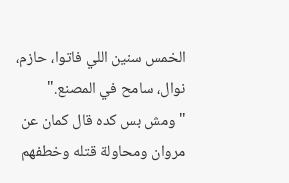الخمس سنين اللي فاتوا، حازم، نوال، سامح في المصنع."
"ومش بس كده قال كمان عن مروان ومحاولة قتله وخطفهم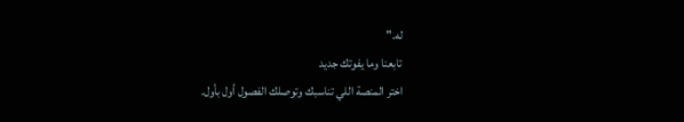له."
تابعنا وما يفوتك جديد
اختر المنصة اللي تناسبك وتوصلك الفصول أول بأول.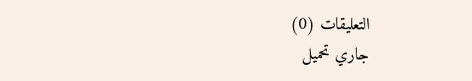التعليقات (0)
جاري تحميل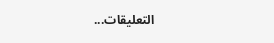التعليقات...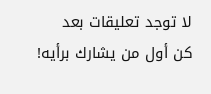لا توجد تعليقات بعد
كن أول من يشارك برأيه!